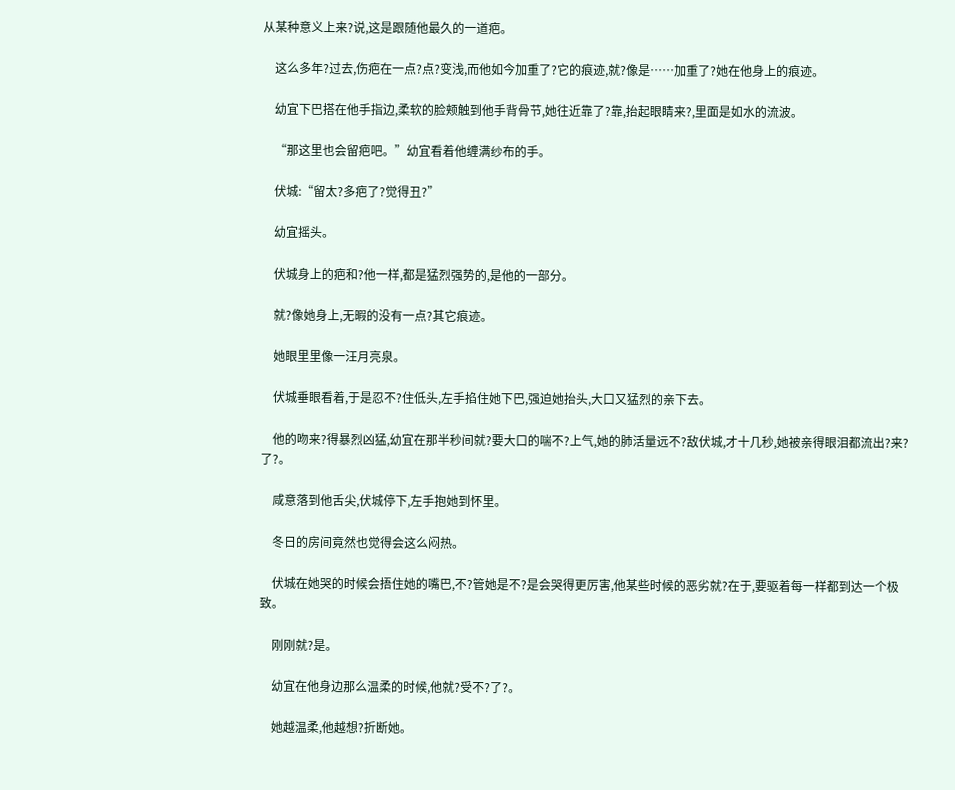从某种意义上来?说,这是跟随他最久的一道疤。

    这么多年?过去,伤疤在一点?点?变浅,而他如今加重了?它的痕迹,就?像是……加重了?她在他身上的痕迹。

    幼宜下巴搭在他手指边,柔软的脸颊触到他手背骨节,她往近靠了?靠,抬起眼睛来?,里面是如水的流波。

    “那这里也会留疤吧。”幼宜看着他缠满纱布的手。

    伏城:“留太?多疤了?觉得丑?”

    幼宜摇头。

    伏城身上的疤和?他一样,都是猛烈强势的,是他的一部分。

    就?像她身上,无暇的没有一点?其它痕迹。

    她眼里里像一汪月亮泉。

    伏城垂眼看着,于是忍不?住低头,左手掐住她下巴,强迫她抬头,大口又猛烈的亲下去。

    他的吻来?得暴烈凶猛,幼宜在那半秒间就?要大口的喘不?上气,她的肺活量远不?敌伏城,才十几秒,她被亲得眼泪都流出?来?了?。

    咸意落到他舌尖,伏城停下,左手抱她到怀里。

    冬日的房间竟然也觉得会这么闷热。

    伏城在她哭的时候会捂住她的嘴巴,不?管她是不?是会哭得更厉害,他某些时候的恶劣就?在于,要驱着每一样都到达一个极致。

    刚刚就?是。

    幼宜在他身边那么温柔的时候,他就?受不?了?。

    她越温柔,他越想?折断她。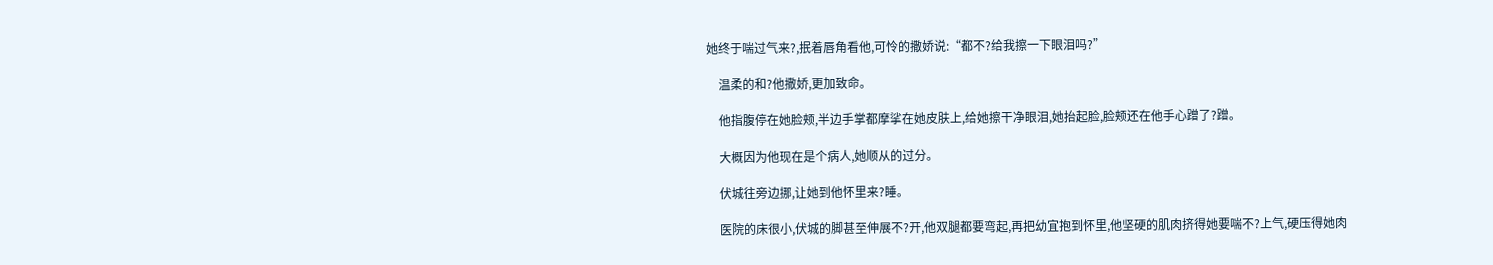她终于喘过气来?,抿着唇角看他,可怜的撒娇说:“都不?给我擦一下眼泪吗?”

    温柔的和?他撒娇,更加致命。

    他指腹停在她脸颊,半边手掌都摩挲在她皮肤上,给她擦干净眼泪,她抬起脸,脸颊还在他手心蹭了?蹭。

    大概因为他现在是个病人,她顺从的过分。

    伏城往旁边挪,让她到他怀里来?睡。

    医院的床很小,伏城的脚甚至伸展不?开,他双腿都要弯起,再把幼宜抱到怀里,他坚硬的肌肉挤得她要喘不?上气,硬压得她肉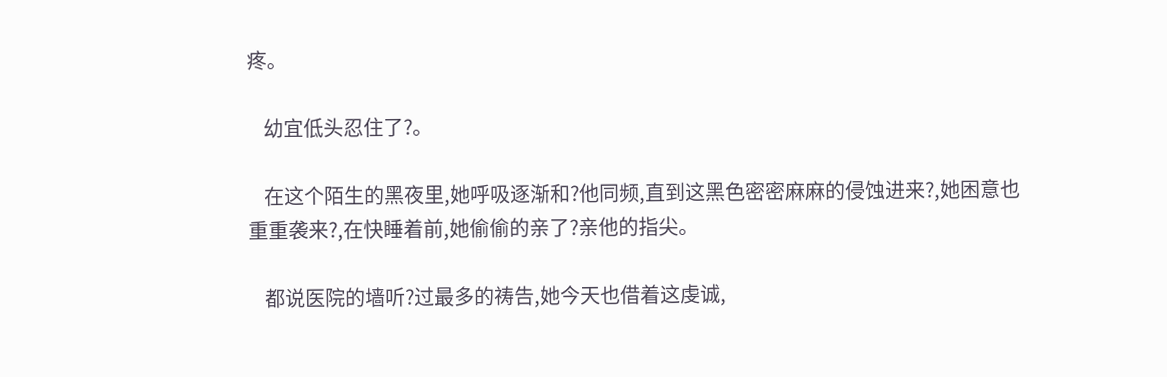疼。

    幼宜低头忍住了?。

    在这个陌生的黑夜里,她呼吸逐渐和?他同频,直到这黑色密密麻麻的侵蚀进来?,她困意也重重袭来?,在快睡着前,她偷偷的亲了?亲他的指尖。

    都说医院的墙听?过最多的祷告,她今天也借着这虔诚,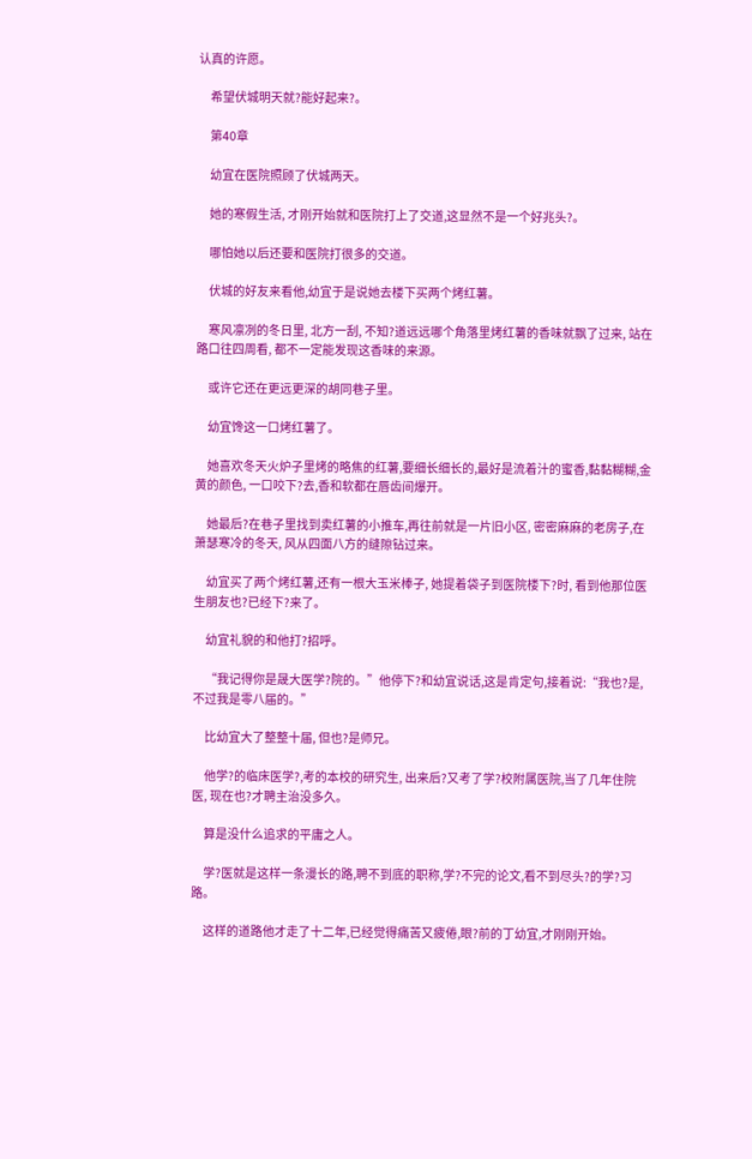认真的许愿。

    希望伏城明天就?能好起来?。

    第40章

    幼宜在医院照顾了伏城两天。

    她的寒假生活, 才刚开始就和医院打上了交道,这显然不是一个好兆头?。

    哪怕她以后还要和医院打很多的交道。

    伏城的好友来看他,幼宜于是说她去楼下买两个烤红薯。

    寒风凛冽的冬日里, 北方一刮, 不知?道远远哪个角落里烤红薯的香味就飘了过来, 站在路口往四周看, 都不一定能发现这香味的来源。

    或许它还在更远更深的胡同巷子里。

    幼宜馋这一口烤红薯了。

    她喜欢冬天火炉子里烤的略焦的红薯,要细长细长的,最好是流着汁的蜜香,黏黏糊糊,金黄的颜色, 一口咬下?去,香和软都在唇齿间爆开。

    她最后?在巷子里找到卖红薯的小推车,再往前就是一片旧小区, 密密麻麻的老房子,在萧瑟寒冷的冬天, 风从四面八方的缝隙钻过来。

    幼宜买了两个烤红薯,还有一根大玉米棒子, 她提着袋子到医院楼下?时, 看到他那位医生朋友也?已经下?来了。

    幼宜礼貌的和他打?招呼。

    “我记得你是晟大医学?院的。”他停下?和幼宜说话,这是肯定句,接着说:“我也?是,不过我是零八届的。”

    比幼宜大了整整十届, 但也?是师兄。

    他学?的临床医学?,考的本校的研究生, 出来后?又考了学?校附属医院,当了几年住院医, 现在也?才聘主治没多久。

    算是没什么追求的平庸之人。

    学?医就是这样一条漫长的路,聘不到底的职称,学?不完的论文,看不到尽头?的学?习路。

    这样的道路他才走了十二年,已经觉得痛苦又疲倦,眼?前的丁幼宜,才刚刚开始。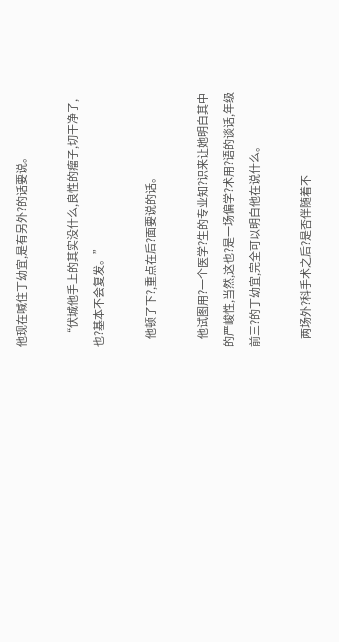他现在喊住丁幼宜,是有另外?的话要说。

    “伏城他手上的其实没什么,良性的瘤子,切干净了,也?基本不会复发。”

    他顿了下?,重点在后?面要说的话。

    他试图用?一个医学?生的专业知?识来让她明白其中的严峻性,当然,这也?是一场偏学?术用?语的谈话,年级前三?的丁幼宜,完全可以明白他在说什么。

    两场外?科手术之后?是否伴随着不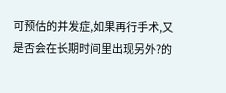可预估的并发症,如果再行手术,又是否会在长期时间里出现另外?的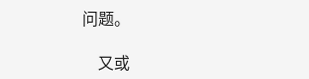问题。

    又或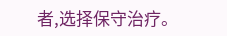者,选择保守治疗。